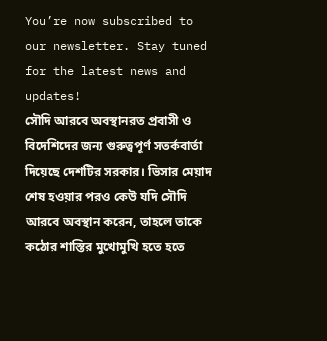You’re now subscribed to our newsletter. Stay tuned for the latest news and updates!
সৌদি আরবে অবস্থানরত প্রবাসী ও বিদেশিদের জন্য গুরুত্বপূর্ণ সতর্কবার্তা দিয়েছে দেশটির সরকার। ভিসার মেয়াদ শেষ হওয়ার পরও কেউ যদি সৌদি আরবে অবস্থান করেন, তাহলে তাকে কঠোর শাস্তির মুখোমুখি হতে হতে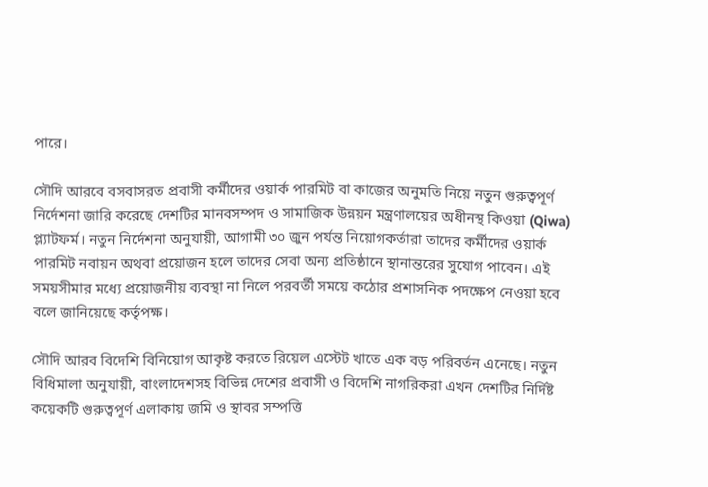পারে।

সৌদি আরবে বসবাসরত প্রবাসী কর্মীদের ওয়ার্ক পারমিট বা কাজের অনুমতি নিয়ে নতুন গুরুত্বপূর্ণ নির্দেশনা জারি করেছে দেশটির মানবসম্পদ ও সামাজিক উন্নয়ন মন্ত্রণালয়ের অধীনস্থ কিওয়া (Qiwa) প্ল্যাটফর্ম। নতুন নির্দেশনা অনুযায়ী, আগামী ৩০ জুন পর্যন্ত নিয়োগকর্তারা তাদের কর্মীদের ওয়ার্ক পারমিট নবায়ন অথবা প্রয়োজন হলে তাদের সেবা অন্য প্রতিষ্ঠানে স্থানান্তরের সুযোগ পাবেন। এই সময়সীমার মধ্যে প্রয়োজনীয় ব্যবস্থা না নিলে পরবর্তী সময়ে কঠোর প্রশাসনিক পদক্ষেপ নেওয়া হবে বলে জানিয়েছে কর্তৃপক্ষ।

সৌদি আরব বিদেশি বিনিয়োগ আকৃষ্ট করতে রিয়েল এস্টেট খাতে এক বড় পরিবর্তন এনেছে। নতুন বিধিমালা অনুযায়ী, বাংলাদেশসহ বিভিন্ন দেশের প্রবাসী ও বিদেশি নাগরিকরা এখন দেশটির নির্দিষ্ট কয়েকটি গুরুত্বপূর্ণ এলাকায় জমি ও স্থাবর সম্পত্তি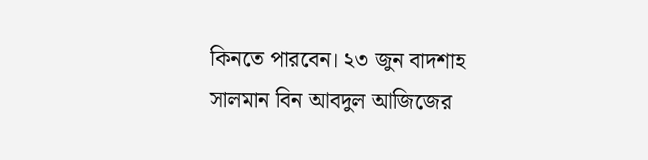কিনতে পারবেন। ২৩ জুন বাদশাহ সালমান বিন আবদুল আজিজের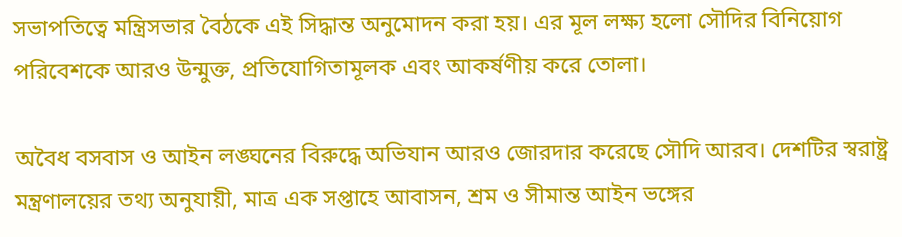সভাপতিত্বে মন্ত্রিসভার বৈঠকে এই সিদ্ধান্ত অনুমোদন করা হয়। এর মূল লক্ষ্য হলো সৌদির বিনিয়োগ পরিবেশকে আরও উন্মুক্ত, প্রতিযোগিতামূলক এবং আকর্ষণীয় করে তোলা।

অবৈধ বসবাস ও আইন লঙ্ঘনের বিরুদ্ধে অভিযান আরও জোরদার করেছে সৌদি আরব। দেশটির স্বরাষ্ট্র মন্ত্রণালয়ের তথ্য অনুযায়ী, মাত্র এক সপ্তাহে আবাসন, শ্রম ও সীমান্ত আইন ভঙ্গের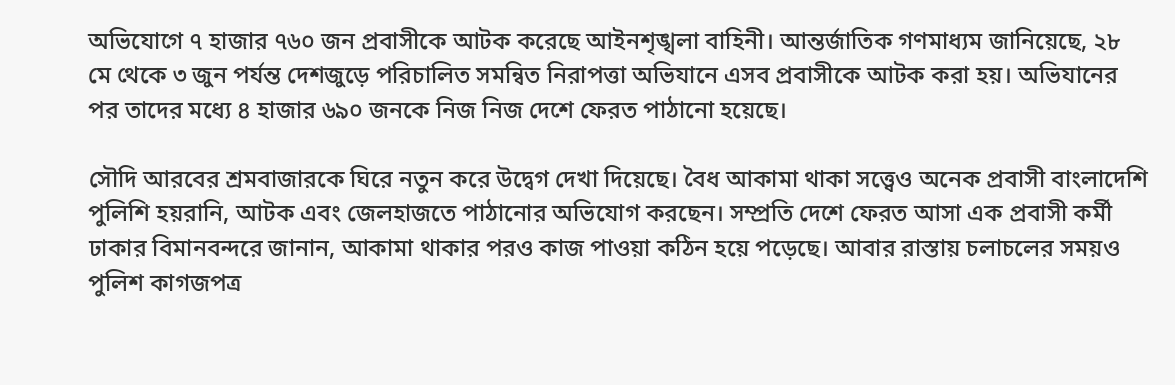অভিযোগে ৭ হাজার ৭৬০ জন প্রবাসীকে আটক করেছে আইনশৃঙ্খলা বাহিনী। আন্তর্জাতিক গণমাধ্যম জানিয়েছে, ২৮ মে থেকে ৩ জুন পর্যন্ত দেশজুড়ে পরিচালিত সমন্বিত নিরাপত্তা অভিযানে এসব প্রবাসীকে আটক করা হয়। অভিযানের পর তাদের মধ্যে ৪ হাজার ৬৯০ জনকে নিজ নিজ দেশে ফেরত পাঠানো হয়েছে।

সৌদি আরবের শ্রমবাজারকে ঘিরে নতুন করে উদ্বেগ দেখা দিয়েছে। বৈধ আকামা থাকা সত্ত্বেও অনেক প্রবাসী বাংলাদেশি পুলিশি হয়রানি, আটক এবং জেলহাজতে পাঠানোর অভিযোগ করছেন। সম্প্রতি দেশে ফেরত আসা এক প্রবাসী কর্মী ঢাকার বিমানবন্দরে জানান, আকামা থাকার পরও কাজ পাওয়া কঠিন হয়ে পড়েছে। আবার রাস্তায় চলাচলের সময়ও পুলিশ কাগজপত্র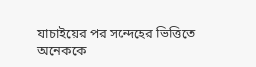যাচাইয়ের পর সন্দেহের ভিত্তিতে অনেককে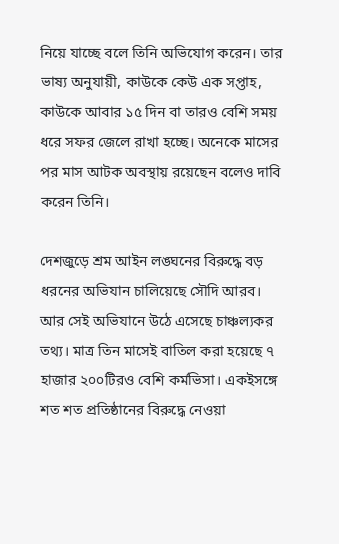নিয়ে যাচ্ছে বলে তিনি অভিযোগ করেন। তার ভাষ্য অনুযায়ী, কাউকে কেউ এক সপ্তাহ, কাউকে আবার ১৫ দিন বা তারও বেশি সময় ধরে সফর জেলে রাখা হচ্ছে। অনেকে মাসের পর মাস আটক অবস্থায় রয়েছেন বলেও দাবি করেন তিনি।

দেশজুড়ে শ্রম আইন লঙ্ঘনের বিরুদ্ধে বড় ধরনের অভিযান চালিয়েছে সৌদি আরব। আর সেই অভিযানে উঠে এসেছে চাঞ্চল্যকর তথ্য। মাত্র তিন মাসেই বাতিল করা হয়েছে ৭ হাজার ২০০টিরও বেশি কর্মভিসা। একইসঙ্গে শত শত প্রতিষ্ঠানের বিরুদ্ধে নেওয়া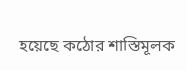হয়েছে কঠোর শাস্তিমূলক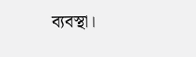ব্যবস্থা।